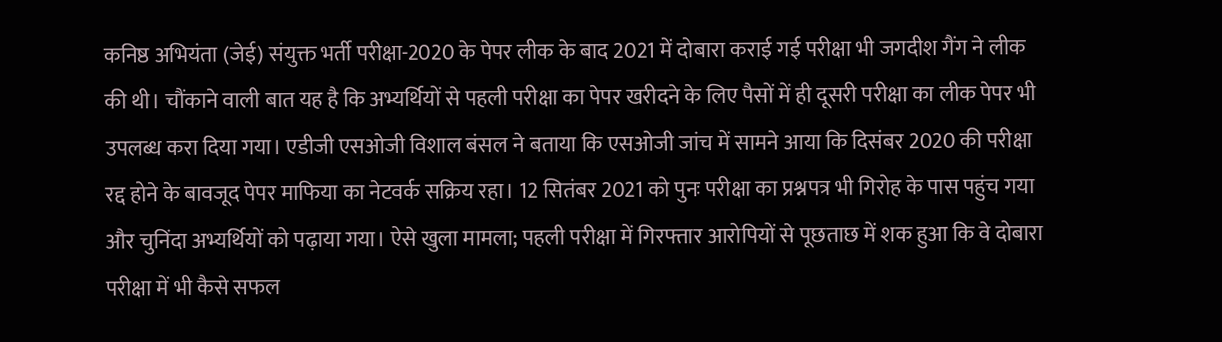कनिष्ठ अभियंता (जेई) संयुक्त भर्ती परीक्षा-2020 के पेपर लीक के बाद 2021 में दोबारा कराई गई परीक्षा भी जगदीश गैंग ने लीक की थी। चौंकाने वाली बात यह है कि अभ्यर्थियों से पहली परीक्षा का पेपर खरीदने के लिए पैसों में ही दूसरी परीक्षा का लीक पेपर भी उपलब्ध करा दिया गया। एडीजी एसओजी विशाल बंसल ने बताया कि एसओजी जांच में सामने आया कि दिसंबर 2020 की परीक्षा रद्द होने के बावजूद पेपर माफिया का नेटवर्क सक्रिय रहा। 12 सितंबर 2021 को पुनः परीक्षा का प्रश्नपत्र भी गिरोह के पास पहुंच गया और चुनिंदा अभ्यर्थियों को पढ़ाया गया। ऐसे खुला मामला; पहली परीक्षा में गिरफ्तार आरोपियों से पूछताछ में शक हुआ कि वे दोबारा परीक्षा में भी कैसे सफल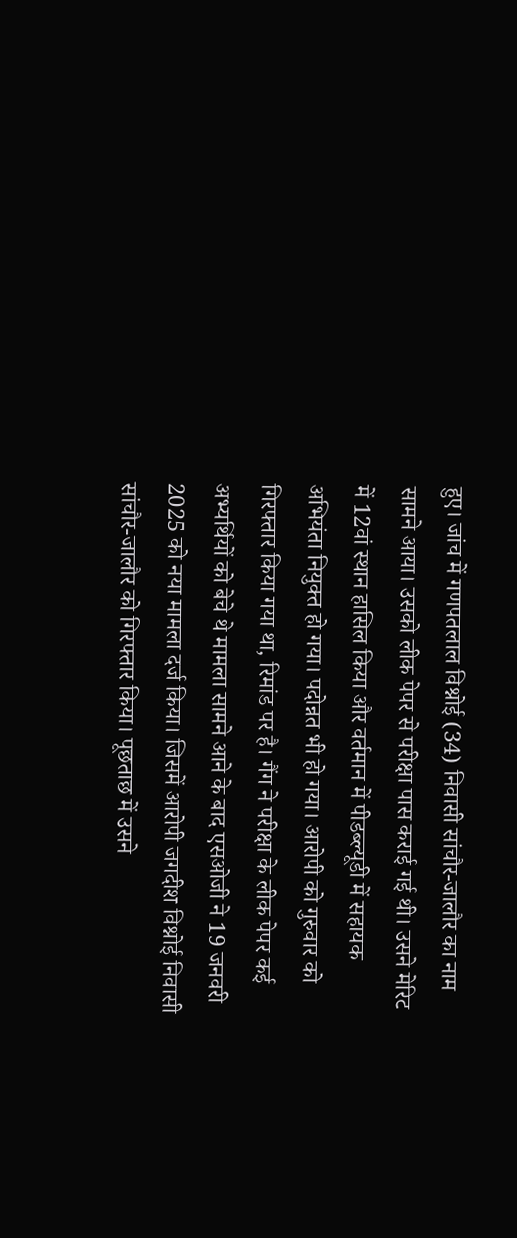हुए। जांच में गणपतलाल विश्नोई (34) निवासी सांचौर-जालौर का नाम सामने आया। उसको लीक पेपर से परीक्षा पास कराई गई थी। उसने मेरिट में 12वां स्थान हासिल किया और वर्तमान में पीडब्ल्यूडी में सहायक अभियंता नियुक्त हो गया। पदोन्नत भी हो गया। आरोपी को गुरुवार को गिरफ्तार किया गया था, रिमांड पर है। गैंग ने परीक्षा के लीक पेपर कई अभ्यर्थियों को बेचे थे मामला सामने आने के बाद एसओजी ने 19 जनवरी 2025 को नया मामला दर्ज किया। जिसमें आरोपी जगदीश विश्नोई निवासी सांचौर-जालौर को गिरफ्तार किया। पूछताछ में उसने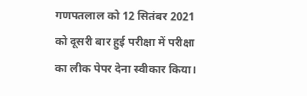गणपतलाल को 12 सितंबर 2021 को दूसरी बार हुई परीक्षा में परीक्षा का लीक पेपर देना स्वीकार किया।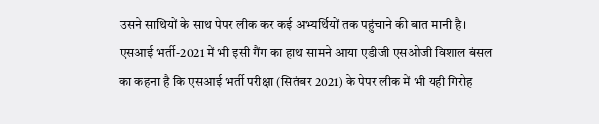उसने साथियों के साथ पेपर लीक कर कई अभ्यर्थियों तक पहुंचाने की बात मानी है। एसआई भर्ती-2021 में भी इसी गैंग का हाथ सामने आया एडीजी एसओजी विशाल बंसल का कहना है कि एसआई भर्ती परीक्षा (सितंबर 2021) के पेपर लीक में भी यही गिरोह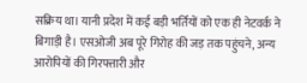सक्रिय था। यानी प्रदेश में कई बड़ी भर्तियों को एक ही नेटवर्क ने बिगाड़ी है। एसओजी अब पूरे गिरोह की जड़ तक पहुंचने, अन्य आरोपियों की गिरफ्तारी और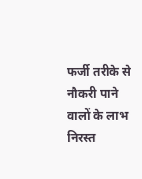फर्जी तरीके से नौकरी पाने वालों के लाभ निरस्त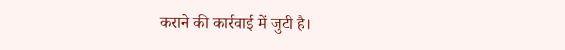कराने की कार्रवाई में जुटी है।